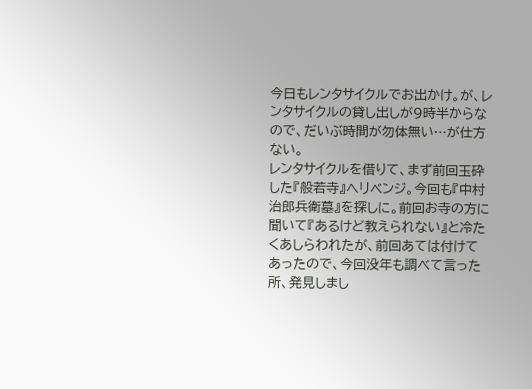今日もレンタサイクルでお出かけ。が、レンタサイクルの貸し出しが9時半からなので、だいぶ時間が勿体無い…が仕方ない。
レンタサイクルを借りて、まず前回玉砕した『般若寺』へリベンジ。今回も『中村治郎兵衛墓』を探しに。前回お寺の方に聞いて『あるけど教えられない』と冷たくあしらわれたが、前回あては付けてあったので、今回没年も調べて言った所、発見しまし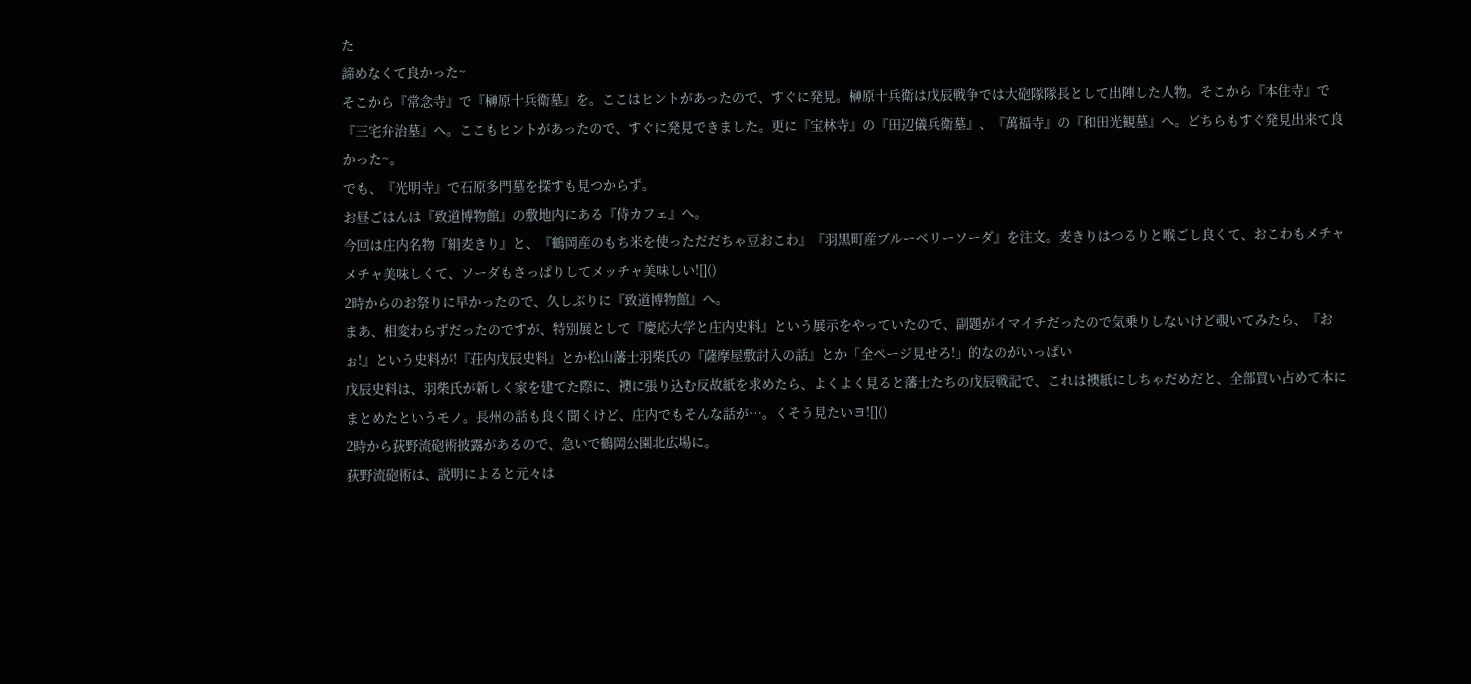た
諦めなくて良かった~
そこから『常念寺』で『榊原十兵衛墓』を。ここはヒントがあったので、すぐに発見。榊原十兵衛は戊辰戦争では大砲隊隊長として出陣した人物。そこから『本住寺』で『三宅弁治墓』へ。ここもヒントがあったので、すぐに発見できました。更に『宝林寺』の『田辺儀兵衛墓』、『萬福寺』の『和田光観墓』へ。どちらもすぐ発見出来て良かった~。
でも、『光明寺』で石原多門墓を探すも見つからず。
お昼ごはんは『致道博物館』の敷地内にある『侍カフェ』へ。
今回は庄内名物『絹麦きり』と、『鶴岡産のもち米を使っただだちゃ豆おこわ』『羽黒町産ブルーベリーソーダ』を注文。麦きりはつるりと喉ごし良くて、おこわもメチャメチャ美味しくて、ソーダもさっぱりしてメッチャ美味しい![]()
2時からのお祭りに早かったので、久しぶりに『致道博物館』へ。
まあ、相変わらずだったのですが、特別展として『慶応大学と庄内史料』という展示をやっていたので、副題がイマイチだったので気乗りしないけど覗いてみたら、『おぉ!』という史料が!『荘内戊辰史料』とか松山藩士羽柴氏の『薩摩屋敷討入の話』とか「全ページ見せろ!」的なのがいっぱい
戊辰史料は、羽柴氏が新しく家を建てた際に、襖に張り込む反故紙を求めたら、よくよく見ると藩士たちの戊辰戦記で、これは襖紙にしちゃだめだと、全部買い占めて本にまとめたというモノ。長州の話も良く聞くけど、庄内でもそんな話が…。くそう見たいヨ![]()
2時から荻野流砲術披露があるので、急いで鶴岡公園北広場に。
荻野流砲術は、説明によると元々は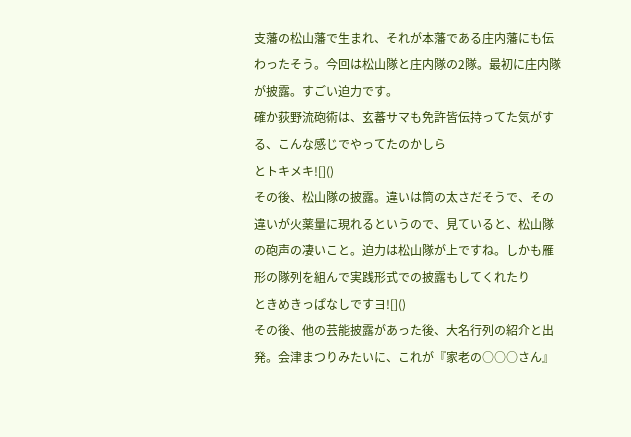支藩の松山藩で生まれ、それが本藩である庄内藩にも伝わったそう。今回は松山隊と庄内隊の2隊。最初に庄内隊が披露。すごい迫力です。
確か荻野流砲術は、玄蕃サマも免許皆伝持ってた気がする、こんな感じでやってたのかしら
とトキメキ![]()
その後、松山隊の披露。違いは筒の太さだそうで、その違いが火薬量に現れるというので、見ていると、松山隊の砲声の凄いこと。迫力は松山隊が上ですね。しかも雁形の隊列を組んで実践形式での披露もしてくれたり
ときめきっぱなしですヨ![]()
その後、他の芸能披露があった後、大名行列の紹介と出発。会津まつりみたいに、これが『家老の○○○さん』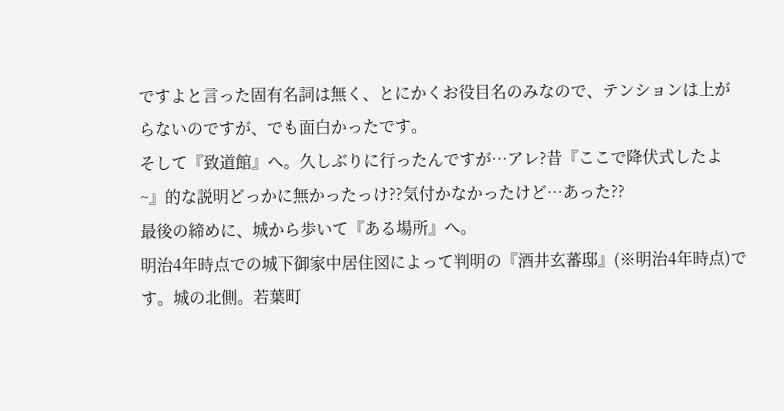ですよと言った固有名詞は無く、とにかくお役目名のみなので、テンションは上がらないのですが、でも面白かったです。
そして『致道館』へ。久しぶりに行ったんですが…アレ?昔『ここで降伏式したよ~』的な説明どっかに無かったっけ??気付かなかったけど…あった??
最後の締めに、城から歩いて『ある場所』へ。
明治4年時点での城下御家中居住図によって判明の『酒井玄蕃邸』(※明治4年時点)です。城の北側。若葉町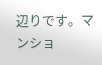辺りです。マンショ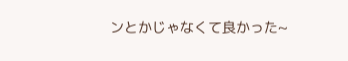ンとかじゃなくて良かった~